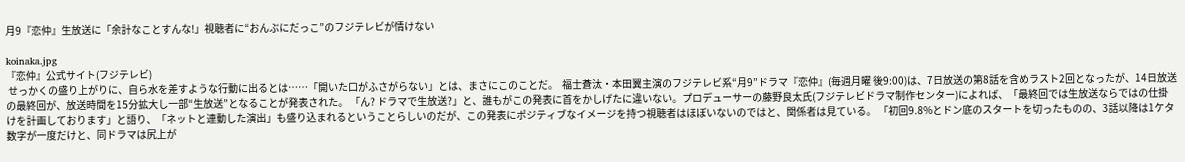月9『恋仲』生放送に「余計なことすんな!」視聴者に“おんぶにだっこ”のフジテレビが情けない

koinaka.jpg
『恋仲』公式サイト(フジテレビ)
 せっかくの盛り上がりに、自ら水を差すような行動に出るとは……「開いた口がふさがらない」とは、まさにこのことだ。  福士蒼汰・本田翼主演のフジテレビ系“月9”ドラマ『恋仲』(毎週月曜 後9:00)は、7日放送の第8話を含めラスト2回となったが、14日放送の最終回が、放送時間を15分拡大し一部“生放送”となることが発表された。 「ん? ドラマで生放送?」と、誰もがこの発表に首をかしげたに違いない。プロデューサーの藤野良太氏(フジテレビドラマ制作センター)によれば、「最終回では生放送ならではの仕掛けを計画しております」と語り、「ネットと連動した演出」も盛り込まれるということらしいのだが、この発表にポジティブなイメージを持つ視聴者はほぼいないのではと、関係者は見ている。 「初回9.8%とドン底のスタートを切ったものの、3話以降は1ケタ数字が一度だけと、同ドラマは尻上が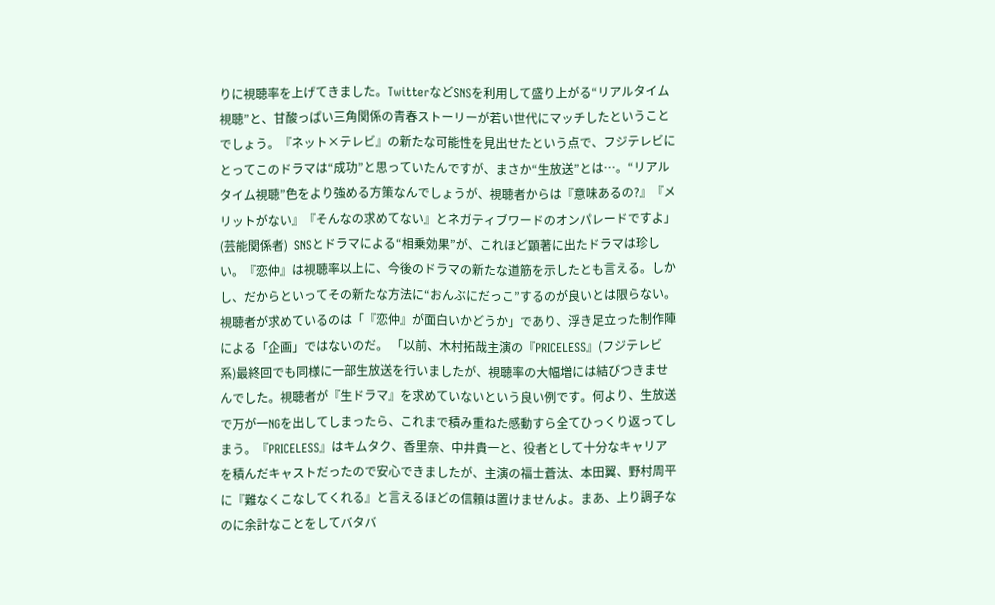りに視聴率を上げてきました。TwitterなどSNSを利用して盛り上がる“リアルタイム視聴”と、甘酸っぱい三角関係の青春ストーリーが若い世代にマッチしたということでしょう。『ネット×テレビ』の新たな可能性を見出せたという点で、フジテレビにとってこのドラマは“成功”と思っていたんですが、まさか“生放送”とは…。“リアルタイム視聴”色をより強める方策なんでしょうが、視聴者からは『意味あるの?』『メリットがない』『そんなの求めてない』とネガティブワードのオンパレードですよ」(芸能関係者)  SNSとドラマによる“相乗効果”が、これほど顕著に出たドラマは珍しい。『恋仲』は視聴率以上に、今後のドラマの新たな道筋を示したとも言える。しかし、だからといってその新たな方法に“おんぶにだっこ”するのが良いとは限らない。視聴者が求めているのは「『恋仲』が面白いかどうか」であり、浮き足立った制作陣による「企画」ではないのだ。 「以前、木村拓哉主演の『PRICELESS』(フジテレビ系)最終回でも同様に一部生放送を行いましたが、視聴率の大幅増には結びつきませんでした。視聴者が『生ドラマ』を求めていないという良い例です。何より、生放送で万が一NGを出してしまったら、これまで積み重ねた感動すら全てひっくり返ってしまう。『PRICELESS』はキムタク、香里奈、中井貴一と、役者として十分なキャリアを積んだキャストだったので安心できましたが、主演の福士蒼汰、本田翼、野村周平に『難なくこなしてくれる』と言えるほどの信頼は置けませんよ。まあ、上り調子なのに余計なことをしてバタバ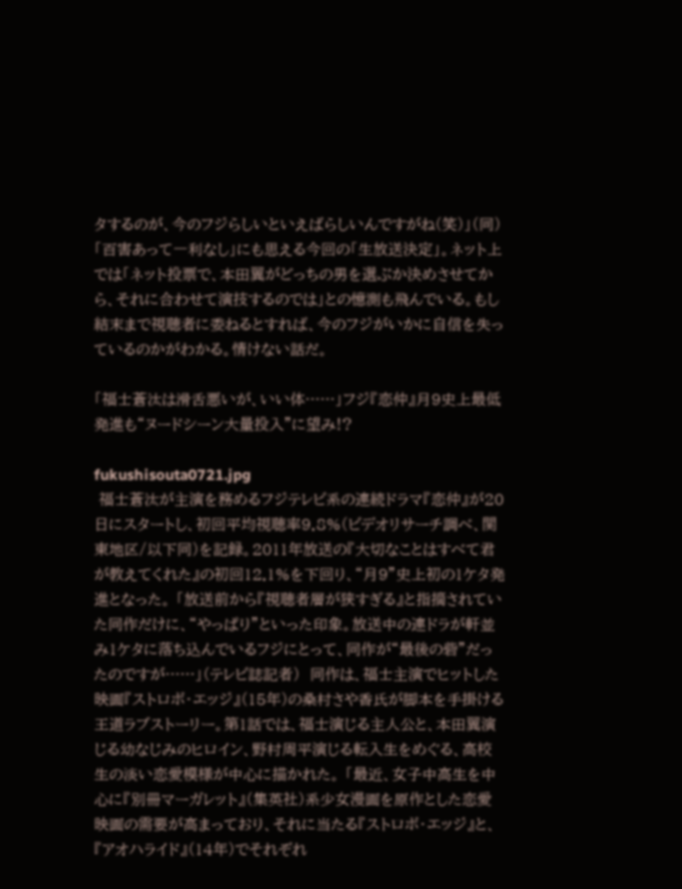タするのが、今のフジらしいといえばらしいんですがね(笑)」(同) 「百害あって一利なし」にも思える今回の「生放送決定」。ネット上では「ネット投票で、本田翼がどっちの男を選ぶか決めさせてから、それに合わせて演技するのでは」との憶測も飛んでいる。もし結末まで視聴者に委ねるとすれば、今のフジがいかに自信を失っているのかがわかる。情けない話だ。

「福士蒼汰は滑舌悪いが、いい体……」フジ『恋仲』月9史上最低発進も“ヌードシーン大量投入”に望み!?

fukushisouta0721.jpg
 福士蒼汰が主演を務めるフジテレビ系の連続ドラマ『恋仲』が20日にスタートし、初回平均視聴率9.8%(ビデオリサーチ調べ、関東地区/以下同)を記録。2011年放送の『大切なことはすべて君が教えてくれた』の初回12.1%を下回り、“月9”史上初の1ケタ発進となった。 「放送前から『視聴者層が狭すぎる』と指摘されていた同作だけに、“やっぱり”といった印象。放送中の連ドラが軒並み1ケタに落ち込んでいるフジにとって、同作が“最後の砦”だったのですが……」(テレビ誌記者)  同作は、福士主演でヒットした映画『ストロボ・エッジ』(15年)の桑村さや香氏が脚本を手掛ける王道ラブストーリー。第1話では、福士演じる主人公と、本田翼演じる幼なじみのヒロイン、野村周平演じる転入生をめぐる、高校生の淡い恋愛模様が中心に描かれた。 「最近、女子中高生を中心に『別冊マーガレット』(集英社)系少女漫画を原作とした恋愛映画の需要が高まっており、それに当たる『ストロボ・エッジ』と、『アオハライド』(14年)でそれぞれ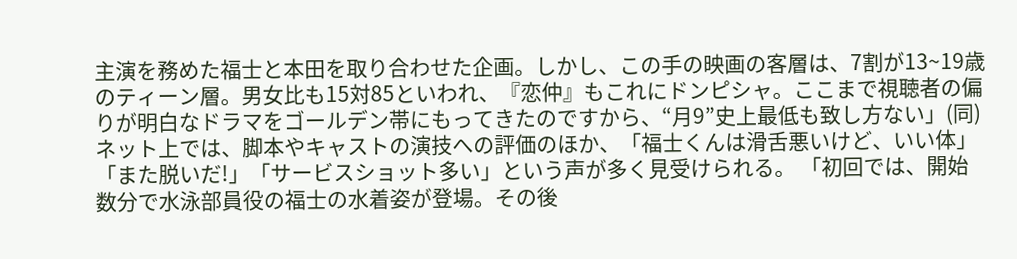主演を務めた福士と本田を取り合わせた企画。しかし、この手の映画の客層は、7割が13~19歳のティーン層。男女比も15対85といわれ、『恋仲』もこれにドンピシャ。ここまで視聴者の偏りが明白なドラマをゴールデン帯にもってきたのですから、“月9”史上最低も致し方ない」(同)  ネット上では、脚本やキャストの演技への評価のほか、「福士くんは滑舌悪いけど、いい体」「また脱いだ!」「サービスショット多い」という声が多く見受けられる。 「初回では、開始数分で水泳部員役の福士の水着姿が登場。その後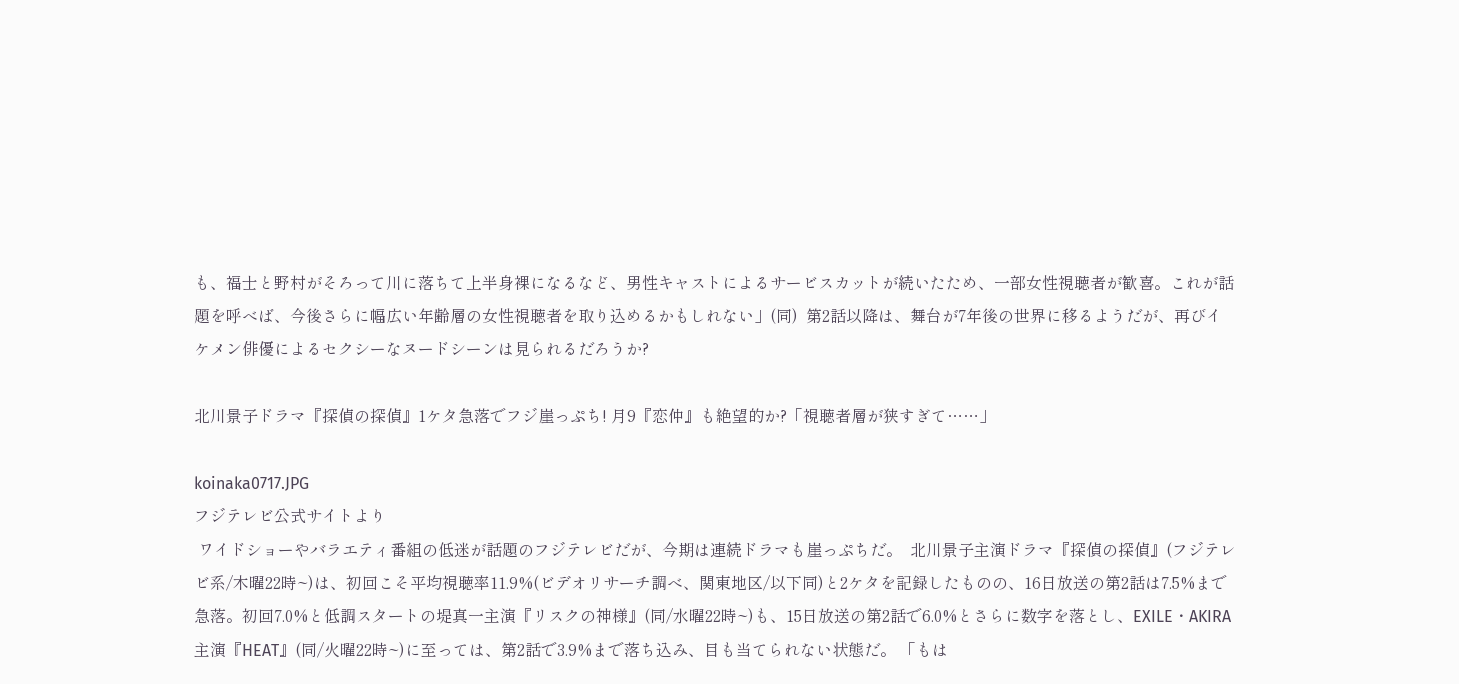も、福士と野村がそろって川に落ちて上半身裸になるなど、男性キャストによるサービスカットが続いたため、一部女性視聴者が歓喜。これが話題を呼べば、今後さらに幅広い年齢層の女性視聴者を取り込めるかもしれない」(同)  第2話以降は、舞台が7年後の世界に移るようだが、再びイケメン俳優によるセクシーなヌードシーンは見られるだろうか?

北川景子ドラマ『探偵の探偵』1ケタ急落でフジ崖っぷち! 月9『恋仲』も絶望的か?「視聴者層が狭すぎて……」

koinaka0717.JPG
フジテレビ公式サイトより
 ワイドショーやバラエティ番組の低迷が話題のフジテレビだが、今期は連続ドラマも崖っぷちだ。  北川景子主演ドラマ『探偵の探偵』(フジテレビ系/木曜22時~)は、初回こそ平均視聴率11.9%(ビデオリサーチ調べ、関東地区/以下同)と2ケタを記録したものの、16日放送の第2話は7.5%まで急落。初回7.0%と低調スタートの堤真一主演『リスクの神様』(同/水曜22時~)も、15日放送の第2話で6.0%とさらに数字を落とし、EXILE・AKIRA主演『HEAT』(同/火曜22時~)に至っては、第2話で3.9%まで落ち込み、目も当てられない状態だ。 「もは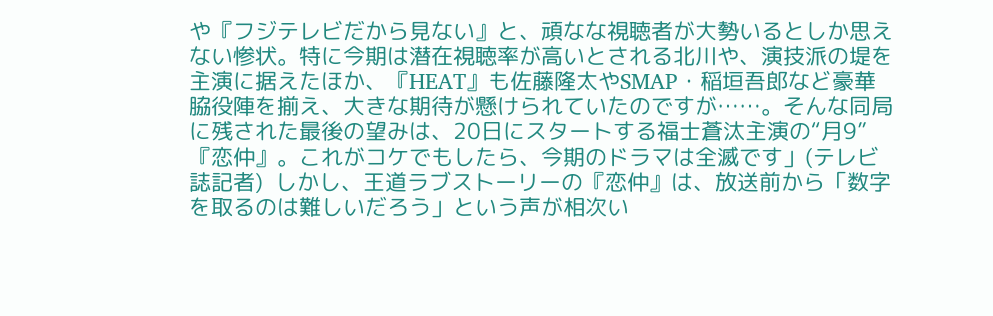や『フジテレビだから見ない』と、頑なな視聴者が大勢いるとしか思えない惨状。特に今期は潜在視聴率が高いとされる北川や、演技派の堤を主演に据えたほか、『HEAT』も佐藤隆太やSMAP・稲垣吾郎など豪華脇役陣を揃え、大きな期待が懸けられていたのですが……。そんな同局に残された最後の望みは、20日にスタートする福士蒼汰主演の“月9”『恋仲』。これがコケでもしたら、今期のドラマは全滅です」(テレビ誌記者)  しかし、王道ラブストーリーの『恋仲』は、放送前から「数字を取るのは難しいだろう」という声が相次い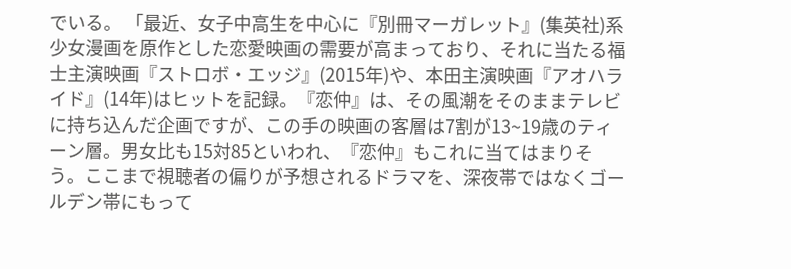でいる。 「最近、女子中高生を中心に『別冊マーガレット』(集英社)系少女漫画を原作とした恋愛映画の需要が高まっており、それに当たる福士主演映画『ストロボ・エッジ』(2015年)や、本田主演映画『アオハライド』(14年)はヒットを記録。『恋仲』は、その風潮をそのままテレビに持ち込んだ企画ですが、この手の映画の客層は7割が13~19歳のティーン層。男女比も15対85といわれ、『恋仲』もこれに当てはまりそう。ここまで視聴者の偏りが予想されるドラマを、深夜帯ではなくゴールデン帯にもって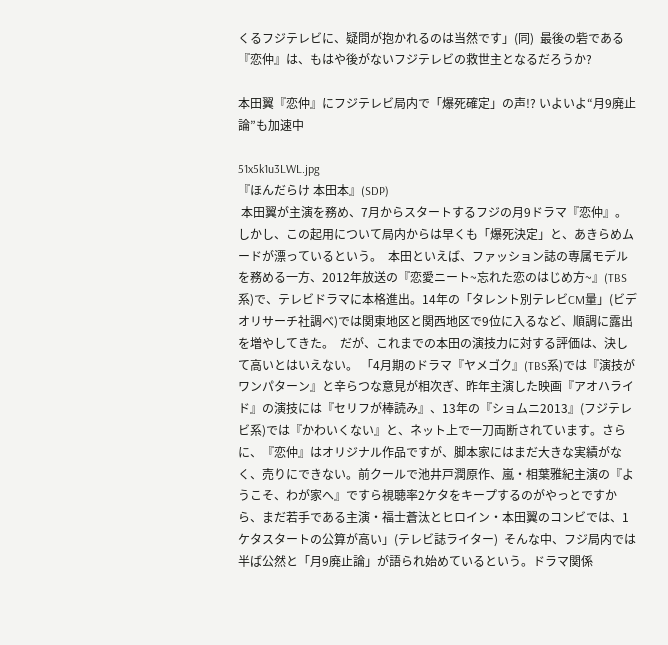くるフジテレビに、疑問が抱かれるのは当然です」(同)  最後の砦である『恋仲』は、もはや後がないフジテレビの救世主となるだろうか?

本田翼『恋仲』にフジテレビ局内で「爆死確定」の声!? いよいよ“月9廃止論”も加速中

51x5k1u3LWL.jpg
『ほんだらけ 本田本』(SDP)
 本田翼が主演を務め、7月からスタートするフジの月9ドラマ『恋仲』。しかし、この起用について局内からは早くも「爆死決定」と、あきらめムードが漂っているという。  本田といえば、ファッション誌の専属モデルを務める一方、2012年放送の『恋愛ニート~忘れた恋のはじめ方~』(TBS系)で、テレビドラマに本格進出。14年の「タレント別テレビCM量」(ビデオリサーチ社調べ)では関東地区と関西地区で9位に入るなど、順調に露出を増やしてきた。  だが、これまでの本田の演技力に対する評価は、決して高いとはいえない。 「4月期のドラマ『ヤメゴク』(TBS系)では『演技がワンパターン』と辛らつな意見が相次ぎ、昨年主演した映画『アオハライド』の演技には『セリフが棒読み』、13年の『ショムニ2013』(フジテレビ系)では『かわいくない』と、ネット上で一刀両断されています。さらに、『恋仲』はオリジナル作品ですが、脚本家にはまだ大きな実績がなく、売りにできない。前クールで池井戸潤原作、嵐・相葉雅紀主演の『ようこそ、わが家へ』ですら視聴率2ケタをキープするのがやっとですから、まだ若手である主演・福士蒼汰とヒロイン・本田翼のコンビでは、1ケタスタートの公算が高い」(テレビ誌ライター)  そんな中、フジ局内では半ば公然と「月9廃止論」が語られ始めているという。ドラマ関係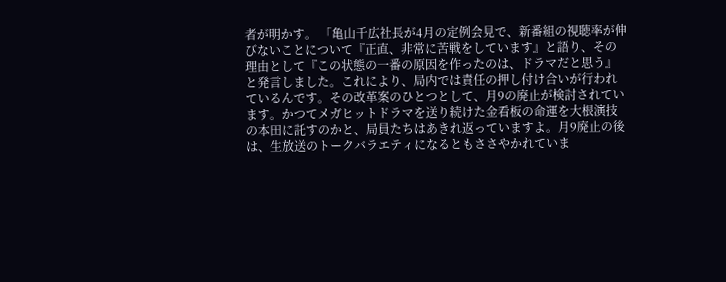者が明かす。 「亀山千広社長が4月の定例会見で、新番組の視聴率が伸びないことについて『正直、非常に苦戦をしています』と語り、その理由として『この状態の一番の原因を作ったのは、ドラマだと思う』と発言しました。これにより、局内では責任の押し付け合いが行われているんです。その改革案のひとつとして、月9の廃止が検討されています。かつてメガヒットドラマを送り続けた金看板の命運を大根演技の本田に託すのかと、局員たちはあきれ返っていますよ。月9廃止の後は、生放送のトークバラエティになるともささやかれていま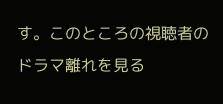す。このところの視聴者のドラマ離れを見る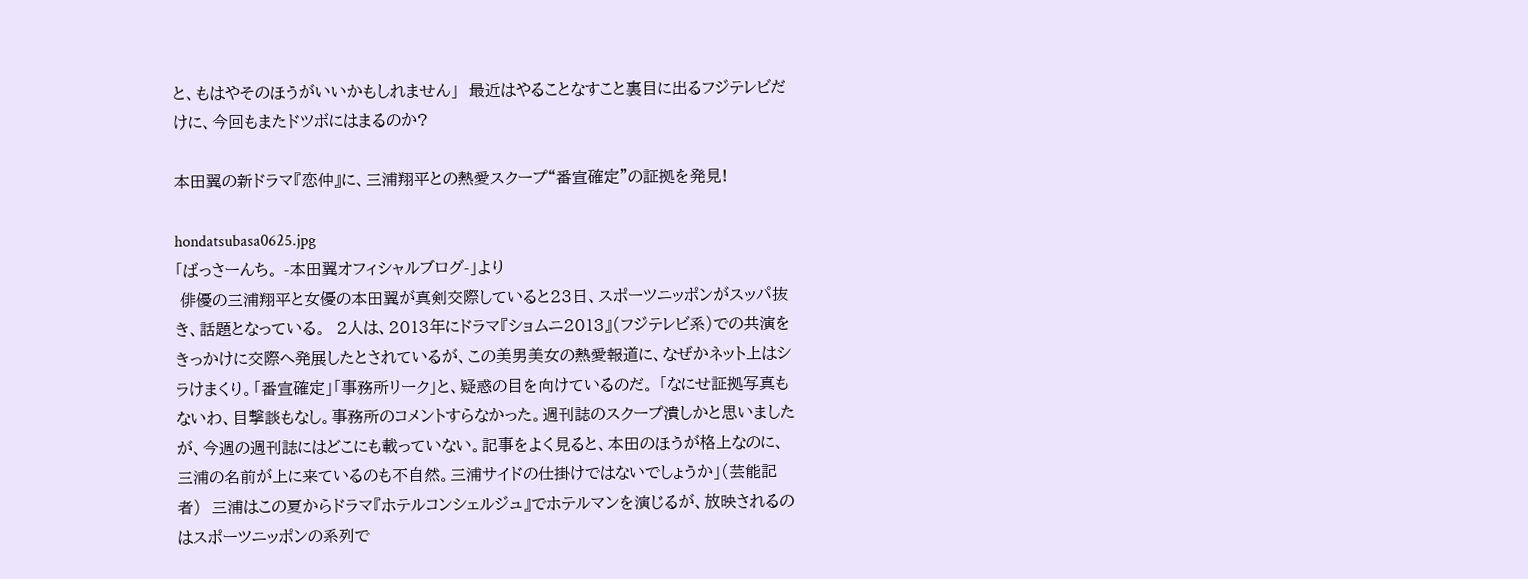と、もはやそのほうがいいかもしれません」  最近はやることなすこと裏目に出るフジテレビだけに、今回もまたドツボにはまるのか?

本田翼の新ドラマ『恋仲』に、三浦翔平との熱愛スクープ“番宣確定”の証拠を発見!

hondatsubasa0625.jpg
「ばっさーんち。 -本田翼オフィシャルブログ-」より
 俳優の三浦翔平と女優の本田翼が真剣交際していると23日、スポーツニッポンがスッパ抜き、話題となっている。  2人は、2013年にドラマ『ショムニ2013』(フジテレビ系)での共演をきっかけに交際へ発展したとされているが、この美男美女の熱愛報道に、なぜかネット上はシラけまくり。「番宣確定」「事務所リーク」と、疑惑の目を向けているのだ。 「なにせ証拠写真もないわ、目撃談もなし。事務所のコメントすらなかった。週刊誌のスクープ潰しかと思いましたが、今週の週刊誌にはどこにも載っていない。記事をよく見ると、本田のほうが格上なのに、三浦の名前が上に来ているのも不自然。三浦サイドの仕掛けではないでしょうか」(芸能記者)  三浦はこの夏からドラマ『ホテルコンシェルジュ』でホテルマンを演じるが、放映されるのはスポーツニッポンの系列で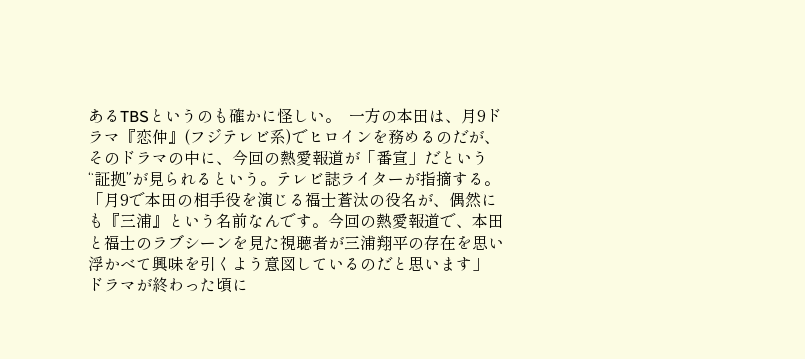あるTBSというのも確かに怪しい。  一方の本田は、月9ドラマ『恋仲』(フジテレビ系)でヒロインを務めるのだが、そのドラマの中に、今回の熱愛報道が「番宣」だという“証拠”が見られるという。テレビ誌ライターが指摘する。 「月9で本田の相手役を演じる福士蒼汰の役名が、偶然にも『三浦』という名前なんです。今回の熱愛報道で、本田と福士のラブシーンを見た視聴者が三浦翔平の存在を思い浮かべて興味を引くよう意図しているのだと思います」  ドラマが終わった頃に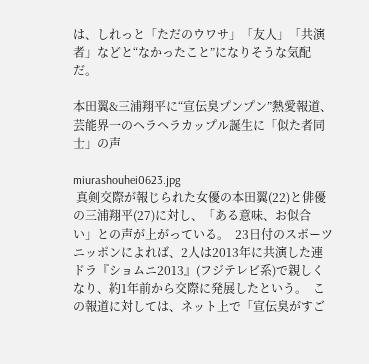は、しれっと「ただのウワサ」「友人」「共演者」などと“なかったこと”になりそうな気配だ。

本田翼&三浦翔平に“宣伝臭プンプン”熱愛報道、芸能界一のヘラヘラカップル誕生に「似た者同士」の声

miurashouhei0623.jpg
 真剣交際が報じられた女優の本田翼(22)と俳優の三浦翔平(27)に対し、「ある意味、お似合い」との声が上がっている。  23日付のスポーツニッポンによれば、2人は2013年に共演した連ドラ『ショムニ2013』(フジテレビ系)で親しくなり、約1年前から交際に発展したという。  この報道に対しては、ネット上で「宣伝臭がすご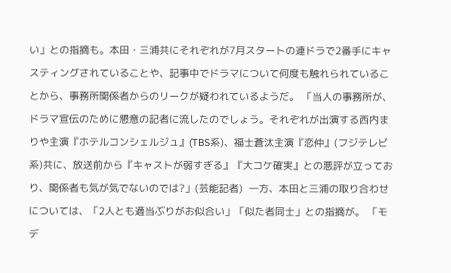い」との指摘も。本田・三浦共にそれぞれが7月スタートの連ドラで2番手にキャスティングされていることや、記事中でドラマについて何度も触れられていることから、事務所関係者からのリークが疑われているようだ。 「当人の事務所が、ドラマ宣伝のために懇意の記者に流したのでしょう。それぞれが出演する西内まりや主演『ホテルコンシェルジュ』(TBS系)、福士蒼汰主演『恋仲』(フジテレビ系)共に、放送前から『キャストが弱すぎる』『大コケ確実』との悪評が立っており、関係者も気が気でないのでは?」(芸能記者)  一方、本田と三浦の取り合わせについては、「2人とも適当ぶりがお似合い」「似た者同士」との指摘が。 「モデ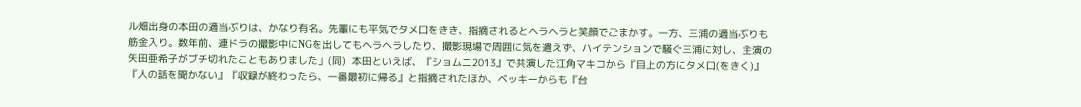ル畑出身の本田の適当ぶりは、かなり有名。先輩にも平気でタメ口をきき、指摘されるとヘラヘラと笑顔でごまかす。一方、三浦の適当ぶりも筋金入り。数年前、連ドラの撮影中にNGを出してもヘラヘラしたり、撮影現場で周囲に気を遣えず、ハイテンションで騒ぐ三浦に対し、主演の矢田亜希子がブチ切れたこともありました」(同)  本田といえば、『ショムニ2013』で共演した江角マキコから『目上の方にタメ口(をきく)』『人の話を聞かない』『収録が終わったら、一番最初に帰る』と指摘されたほか、ベッキーからも『台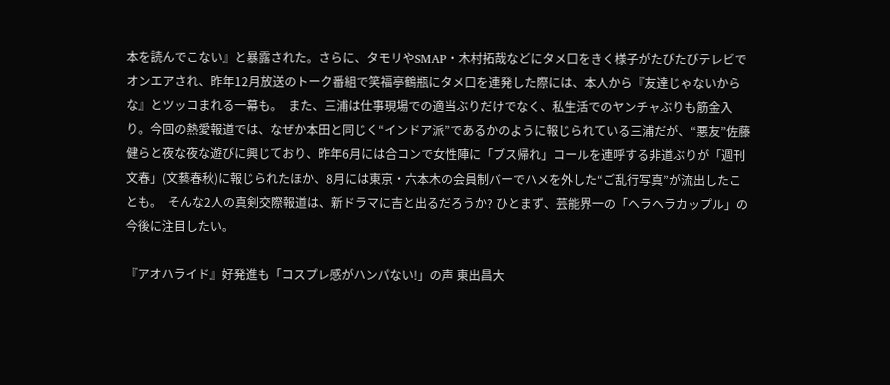本を読んでこない』と暴露された。さらに、タモリやSMAP・木村拓哉などにタメ口をきく様子がたびたびテレビでオンエアされ、昨年12月放送のトーク番組で笑福亭鶴瓶にタメ口を連発した際には、本人から『友達じゃないからな』とツッコまれる一幕も。  また、三浦は仕事現場での適当ぶりだけでなく、私生活でのヤンチャぶりも筋金入り。今回の熱愛報道では、なぜか本田と同じく“インドア派”であるかのように報じられている三浦だが、“悪友”佐藤健らと夜な夜な遊びに興じており、昨年6月には合コンで女性陣に「ブス帰れ」コールを連呼する非道ぶりが「週刊文春」(文藝春秋)に報じられたほか、8月には東京・六本木の会員制バーでハメを外した“ご乱行写真”が流出したことも。  そんな2人の真剣交際報道は、新ドラマに吉と出るだろうか? ひとまず、芸能界一の「ヘラヘラカップル」の今後に注目したい。

『アオハライド』好発進も「コスプレ感がハンパない!」の声 東出昌大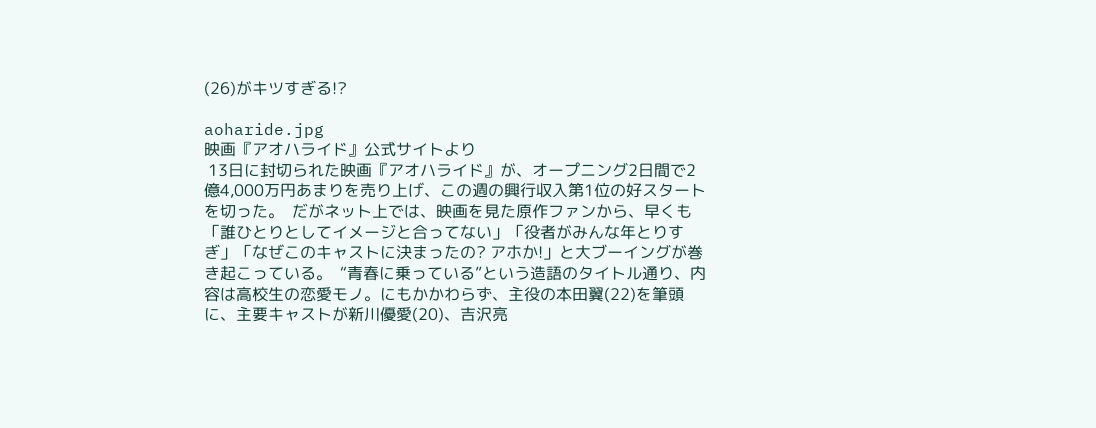(26)がキツすぎる!?

aoharide.jpg
映画『アオハライド』公式サイトより
 13日に封切られた映画『アオハライド』が、オープニング2日間で2億4,000万円あまりを売り上げ、この週の興行収入第1位の好スタートを切った。  だがネット上では、映画を見た原作ファンから、早くも「誰ひとりとしてイメージと合ってない」「役者がみんな年とりすぎ」「なぜこのキャストに決まったの? アホか!」と大ブーイングが巻き起こっている。  “青春に乗っている”という造語のタイトル通り、内容は高校生の恋愛モノ。にもかかわらず、主役の本田翼(22)を筆頭に、主要キャストが新川優愛(20)、吉沢亮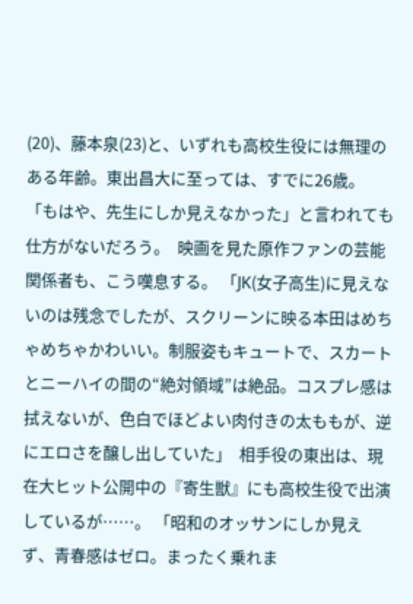(20)、藤本泉(23)と、いずれも高校生役には無理のある年齢。東出昌大に至っては、すでに26歳。「もはや、先生にしか見えなかった」と言われても仕方がないだろう。  映画を見た原作ファンの芸能関係者も、こう嘆息する。 「JK(女子高生)に見えないのは残念でしたが、スクリーンに映る本田はめちゃめちゃかわいい。制服姿もキュートで、スカートとニーハイの間の“絶対領域”は絶品。コスプレ感は拭えないが、色白でほどよい肉付きの太ももが、逆にエロさを醸し出していた」  相手役の東出は、現在大ヒット公開中の『寄生獣』にも高校生役で出演しているが……。 「昭和のオッサンにしか見えず、青春感はゼロ。まったく乗れま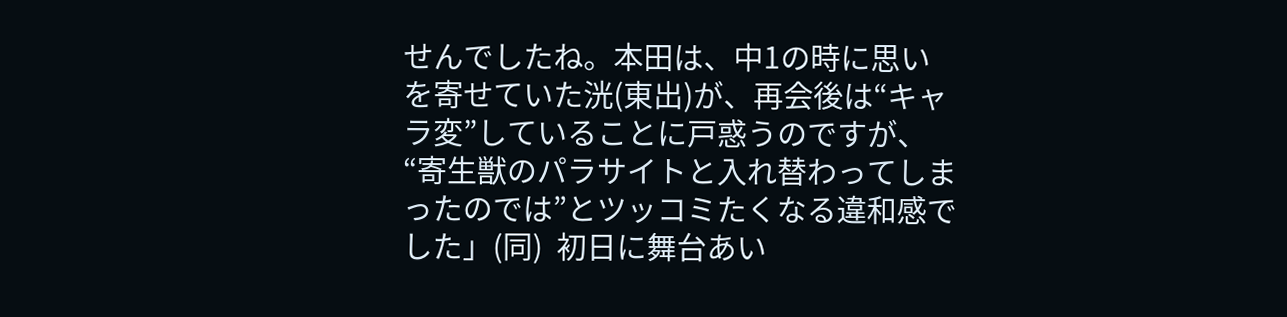せんでしたね。本田は、中1の時に思いを寄せていた洸(東出)が、再会後は“キャラ変”していることに戸惑うのですが、“寄生獣のパラサイトと入れ替わってしまったのでは”とツッコミたくなる違和感でした」(同)  初日に舞台あい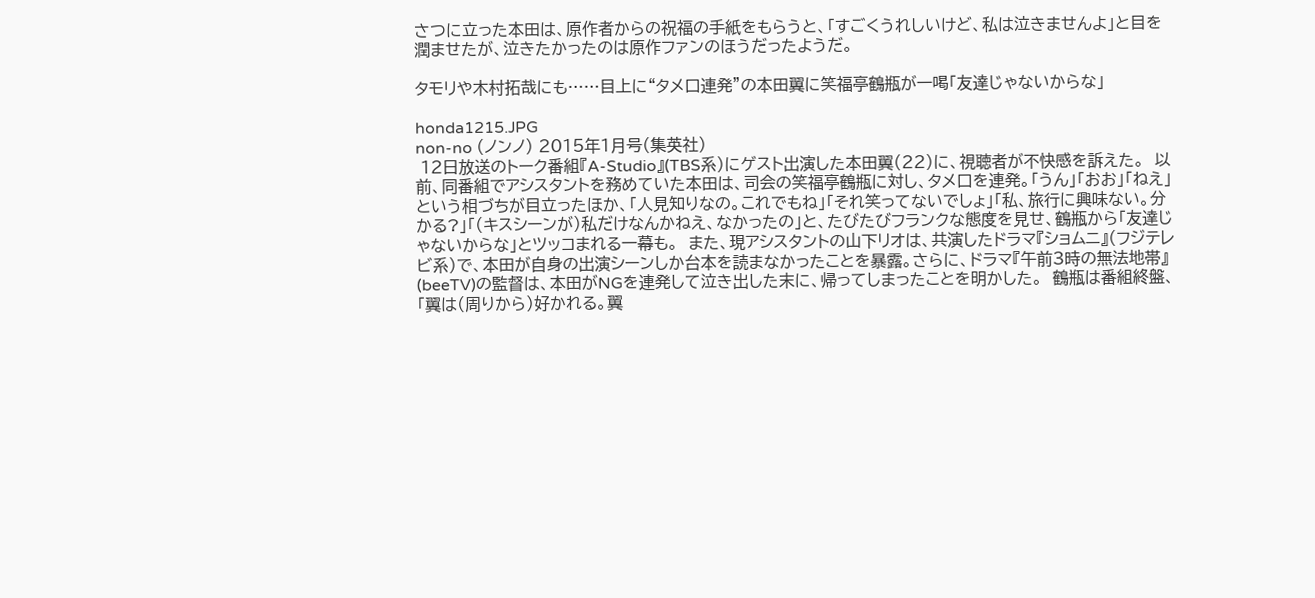さつに立った本田は、原作者からの祝福の手紙をもらうと、「すごくうれしいけど、私は泣きませんよ」と目を潤ませたが、泣きたかったのは原作ファンのほうだったようだ。

タモリや木村拓哉にも……目上に“タメ口連発”の本田翼に笑福亭鶴瓶が一喝「友達じゃないからな」

honda1215.JPG
non-no (ノンノ) 2015年1月号(集英社)
 12日放送のトーク番組『A-Studio』(TBS系)にゲスト出演した本田翼(22)に、視聴者が不快感を訴えた。  以前、同番組でアシスタントを務めていた本田は、司会の笑福亭鶴瓶に対し、タメ口を連発。「うん」「おお」「ねえ」という相づちが目立ったほか、「人見知りなの。これでもね」「それ笑ってないでしょ」「私、旅行に興味ない。分かる?」「(キスシーンが)私だけなんかねえ、なかったの」と、たびたびフランクな態度を見せ、鶴瓶から「友達じゃないからな」とツッコまれる一幕も。  また、現アシスタントの山下リオは、共演したドラマ『ショムニ』(フジテレビ系)で、本田が自身の出演シーンしか台本を読まなかったことを暴露。さらに、ドラマ『午前3時の無法地帯』(beeTV)の監督は、本田がNGを連発して泣き出した末に、帰ってしまったことを明かした。  鶴瓶は番組終盤、「翼は(周りから)好かれる。翼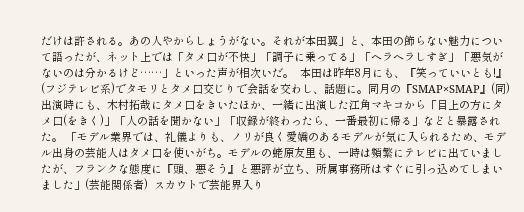だけは許される。あの人やからしょうがない。それが本田翼」と、本田の飾らない魅力について語ったが、ネット上では「タメ口が不快」「調子に乗ってる」「ヘラヘラしすぎ」「悪気がないのは分かるけど……」といった声が相次いだ。  本田は昨年8月にも、『笑っていいとも!』(フジテレビ系)でタモリとタメ口交じりで会話を交わし、話題に。同月の『SMAP×SMAP』(同)出演時にも、木村拓哉にタメ口をきいたほか、一緒に出演した江角マキコから「目上の方にタメ口(をきく)」「人の話を聞かない」「収録が終わったら、一番最初に帰る」などと暴露された。 「モデル業界では、礼儀よりも、ノリが良く愛嬌のあるモデルが気に入られるため、モデル出身の芸能人はタメ口を使いがち。モデルの蛯原友里も、一時は頻繁にテレビに出ていましたが、フランクな態度に『頭、悪そう』と悪評が立ち、所属事務所はすぐに引っ込めてしまいました」(芸能関係者)  スカウトで芸能界入り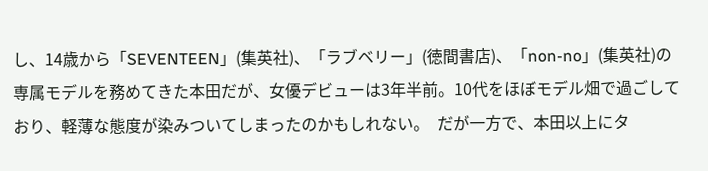し、14歳から「SEVENTEEN」(集英社)、「ラブベリー」(徳間書店)、「non-no」(集英社)の専属モデルを務めてきた本田だが、女優デビューは3年半前。10代をほぼモデル畑で過ごしており、軽薄な態度が染みついてしまったのかもしれない。  だが一方で、本田以上にタ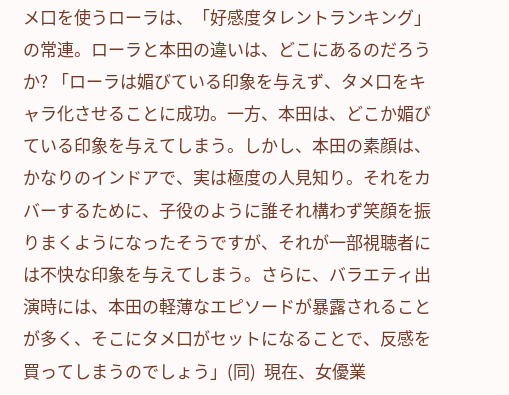メ口を使うローラは、「好感度タレントランキング」の常連。ローラと本田の違いは、どこにあるのだろうか? 「ローラは媚びている印象を与えず、タメ口をキャラ化させることに成功。一方、本田は、どこか媚びている印象を与えてしまう。しかし、本田の素顔は、かなりのインドアで、実は極度の人見知り。それをカバーするために、子役のように誰それ構わず笑顔を振りまくようになったそうですが、それが一部視聴者には不快な印象を与えてしまう。さらに、バラエティ出演時には、本田の軽薄なエピソードが暴露されることが多く、そこにタメ口がセットになることで、反感を買ってしまうのでしょう」(同)  現在、女優業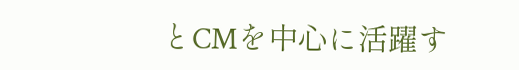とCMを中心に活躍す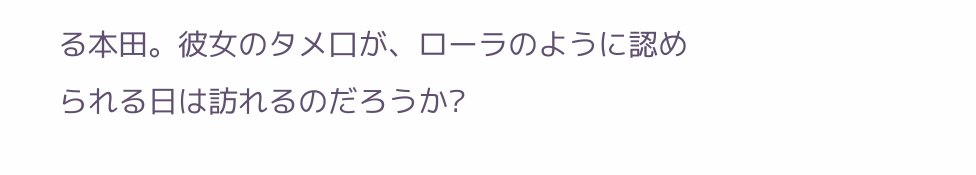る本田。彼女のタメ口が、ローラのように認められる日は訪れるのだろうか?